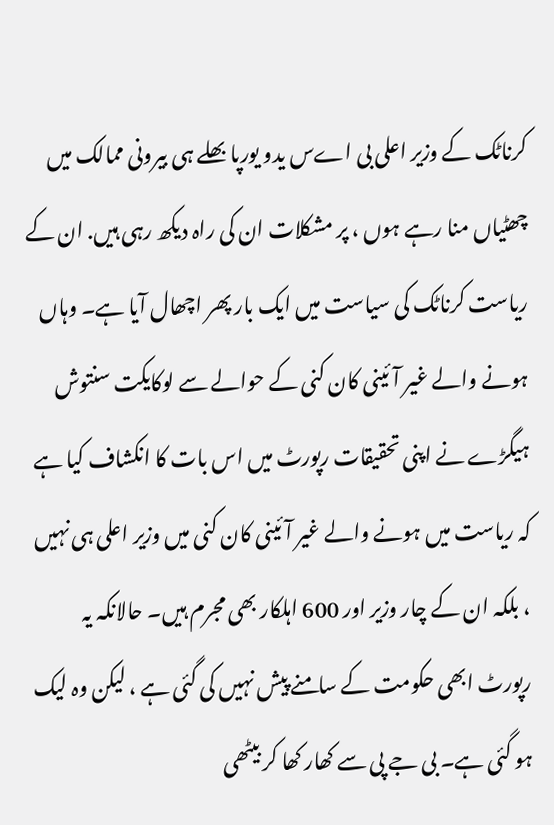کرناٹک کے وزیر اعلی بی اےس یدو یورپا بھلے ہی بیرونی ممالک میں چھٹیاں منا رہے ہوں ، پر مشکلات ان کی راہ دیکھ رہی ہیں. ان کے ریاست کرناٹک کی سیاست میں ایک بار پھر اچھال آیا ہے۔ وہاں ہونے والے غیر آئینی کان کنی کے حوالے سے لوکایکت سنتوش ہیگڑے نے اپنی تحقیقات رپورٹ میں اس بات کا انکشاف کیا ہے کہ ریاست میں ہونے والے غیر آئینی کان کنی میں وزیر اعلی ہی نہیں ، بلکہ ان کے چار وزیر اور 600 اہلکار بھی مجرم ہیں۔ حالانکہ یہ رپورٹ ابھی حکومت کے سامنے پیش نہیں کی گئی ہے ، لیکن وہ لیک ہو گئی ہے۔ بی جے پی سے کھار کھا کر بیٹھی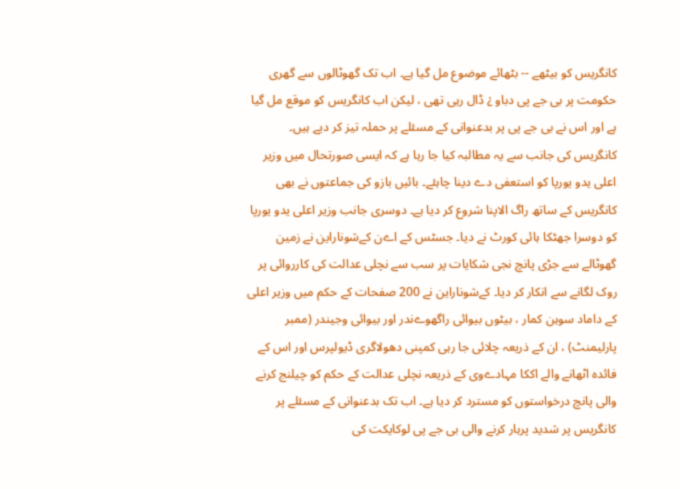کانگریس کو بیٹھے -- بٹھائے موضوع مل گیا ہے۔ اب تک گھوٹالوں سے گھری حکومت پر بی جے پی دباو ¿ ڈال رہی تھی ، لیکن اب کانگریس کو موقع مل گیا ہے اور اس نے بی جے پی پر بدعنوانی کے مسئلے پر حملہ تیز کر دیے ہیں۔ کانگریس کی جانب سے یہ مطالبہ کیا جا رہا ہے کہ ایسی صورتحال میں وزیر اعلی یدو یورپا کو استعفی دے دینا چاہئے۔ بائیں بازو کی جماعتوں نے بھی کانگریس کے ساتھ راگ الاپنا شروع کر دیا ہے۔ دوسری جانب وزیر اعلی یدو یورپا کو دوسرا جھٹکا ہائی کورٹ نے دیا۔ جسٹس کے اےن کےشوناراین نے زمین گھوٹالے سے جڑی پانچ نجی شکایات پر سب سے نچلی عدالت کی کارروائی پر روک لگانے سے انکار کر دیا۔ کےشوناراین نے 200 صفحات کے حکم میں وزیر اعلی کے داماد سوہن کمار ، بیٹوں بیوائی راگھوےندر اور بیوائی وجیندر (ممبر پارلیمنٹ) ، ان کے ذریعہ چلائی جا رہی کمپنی دھولاگری ڈیولپرس اور اس کے فائدہ اٹھانے والے اککا مہادےوی کے ذریعہ نچلی عدالت کے حکم کو چیلنج کرنے والی پانچ درخواستوں کو مسترد کر دیا ہے۔ اب تک بدعنوانی کے مسئلے پر کانگریس پر شدید پرہار کرنے والی بی جے پی لوکایکت کی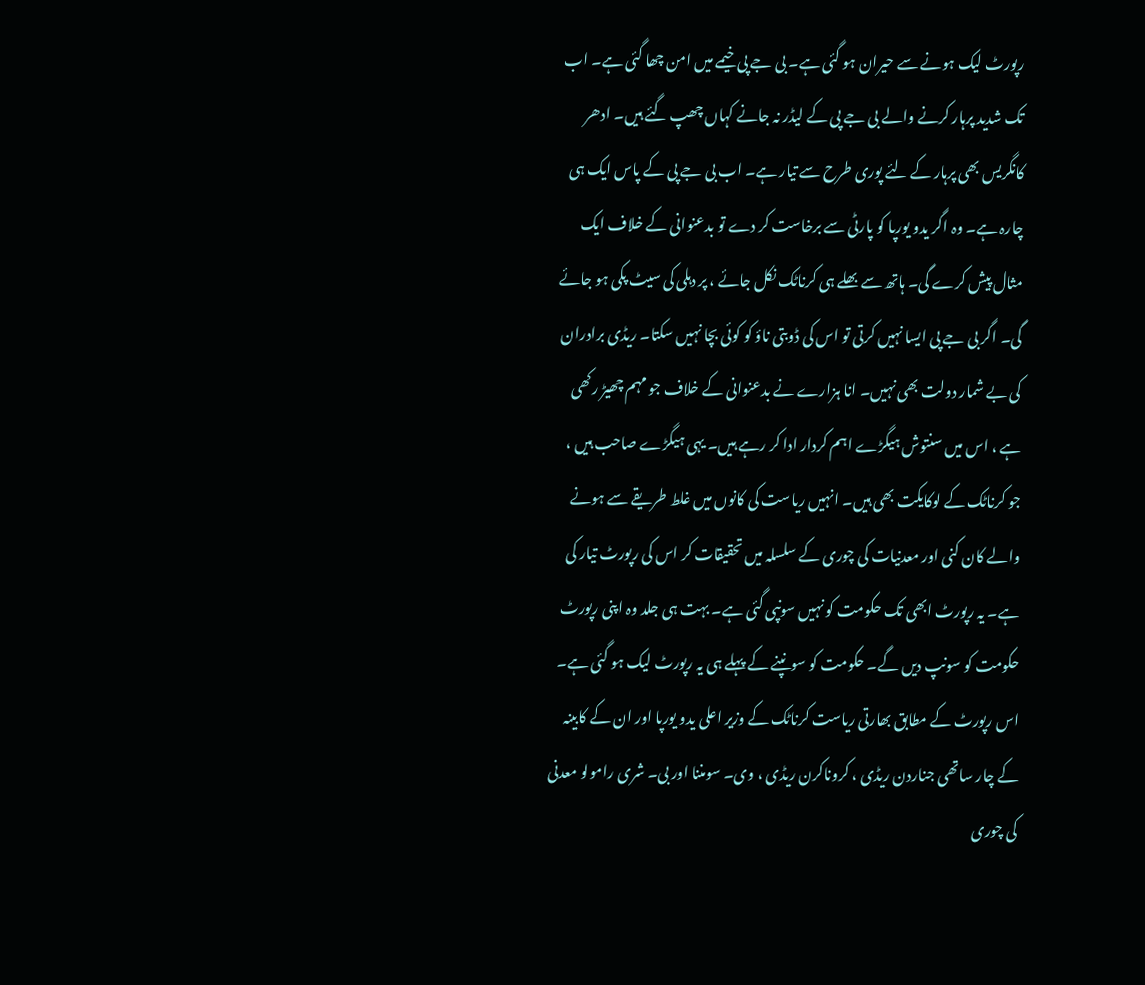رپورٹ لیک ہونے سے حیران ہو گئی ہے۔ بی جے پی خیمے میں امن چھا گئی ہے۔ اب تک شدید پرہار کرنے والے بی جے پی کے لیڈر نہ جانے کہاں چھپ گئے ہیں۔ ادھر کانگریس بھی پرہار کے لئے پوری طرح سے تیار ہے۔ اب بی جے پی کے پاس ایک ہی چارہ ہے۔ وہ اگر یدو یورپا کو پارٹی سے برخاست کر دے تو بدعنوانی کے خلاف ایک مثال پیش کرے گی۔ ہاتھ سے بھلے ہی کرناٹک نکل جائے ، پر دہلی کی سیٹ پکی ہو جائے گی۔ اگر بی جے پی ایسا نہیں کرتی تو اس کی ڈوبتی ناؤ کو کوئی بچا نہیں سکتا۔ ریڈی برادران کی بے شمار دولت بھی نہیں۔ انا ہزارے نے بدعنوانی کے خلاف جو مہم چھیڑ رکھی ہے ، اس میں سنتوش ہیگڑے اہم کردار ادا کر رہے ہیں۔ یہی ہیگڑے صاحب ہیں ، جو کرناٹک کے لوکایکت بھی ہیں۔ انہیں ریاست کی کانوں میں غلط طریقے سے ہونے والے کان کنی اور معدنیات کی چوری کے سلسلہ میں تحقیقات کر اس کی رپورٹ تیار کی ہے۔ یہ رپورٹ ابھی تک حکومت کو نہیں سونپی گئی ہے۔ بہت ہی جلد وہ اپنی رپورٹ حکومت کو سونپ دیں گے۔ حکومت کو سونپنے کے پہلے ہی یہ رپورٹ لیک ہو گئی ہے۔ اس رپورٹ کے مطابق بھارتی ریاست کرناٹک کے وزیر اعلی یدو یورپا اور ان کے کابینہ کے چار ساتھی جناردن ریڈی ، کروناکرن ریڈی ، وی۔ سومننا اور بی۔ شری رامولو معدنی کی چوری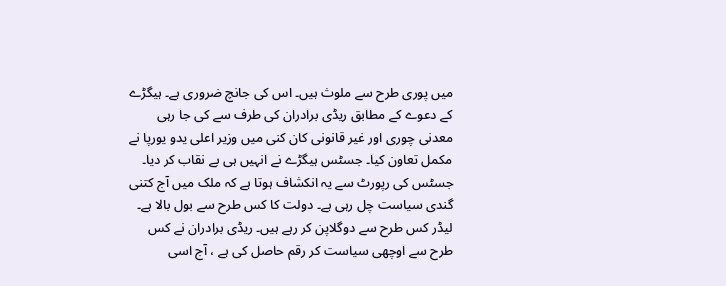میں پوری طرح سے ملوث ہیں۔ اس کی جانچ ضروری ہے۔ ہیگڑے کے دعوے کے مطابق ریڈی برادران کی طرف سے کی جا رہی معدنی چوری اور غیر قانونی کان کنی میں وزیر اعلی یدو یورپا نے مکمل تعاون کیا۔ جسٹس ہیگڑے نے انہیں ہی بے نقاب کر دیا۔ جسٹس کی رپورٹ سے یہ انکشاف ہوتا ہے کہ ملک میں آج کتنی گندی سیاست چل رہی ہے۔ دولت کا کس طرح سے بول بالا ہے۔ لیڈر کس طرح سے دوگلاپن کر رہے ہیں۔ ریڈی برادران نے کس طرح سے اوچھی سیاست کر رقم حاصل کی ہے ، آج اسی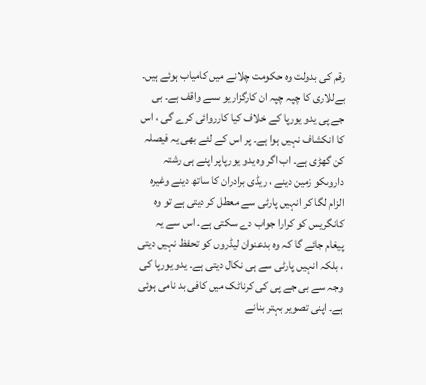رقم کی بدولت وہ حکومت چلانے میں کامیاب ہوئے ہیں۔ بےللاری کا چپہ چپہ ان کارگزاریو ںسے واقف ہے۔ بی جے پی یدو یورپا کے خلاف کیا کارروائی کرے گی ، اس کا انکشاف نہیں ہوا ہے۔ پر اس کے لئے بھی یہ فیصلہ کن گھڑی ہے۔ اب اگر وہ یدو یورپاپر اپنے ہی رشتہ داروںکو زمین دینے ، ریڈی برادران کا ساتھ دینے وغیرہ الزام لگا کر انہیں پارٹی سے معطل کر دیتی ہے تو وہ کانگریس کو کرارا جواب دے سکتی ہے۔ اس سے یہ پیغام جائے گا کہ وہ بدعنوان لیڈروں کو تحفظ نہیں دیتی ، بلکہ انہیں پارٹی سے ہی نکال دیتی ہے۔ یدو یورپا کی وجہ سے بی جے پی کی کرناٹک میں کافی بد نامی ہوئی ہے۔ اپنی تصویر بہتر بنانے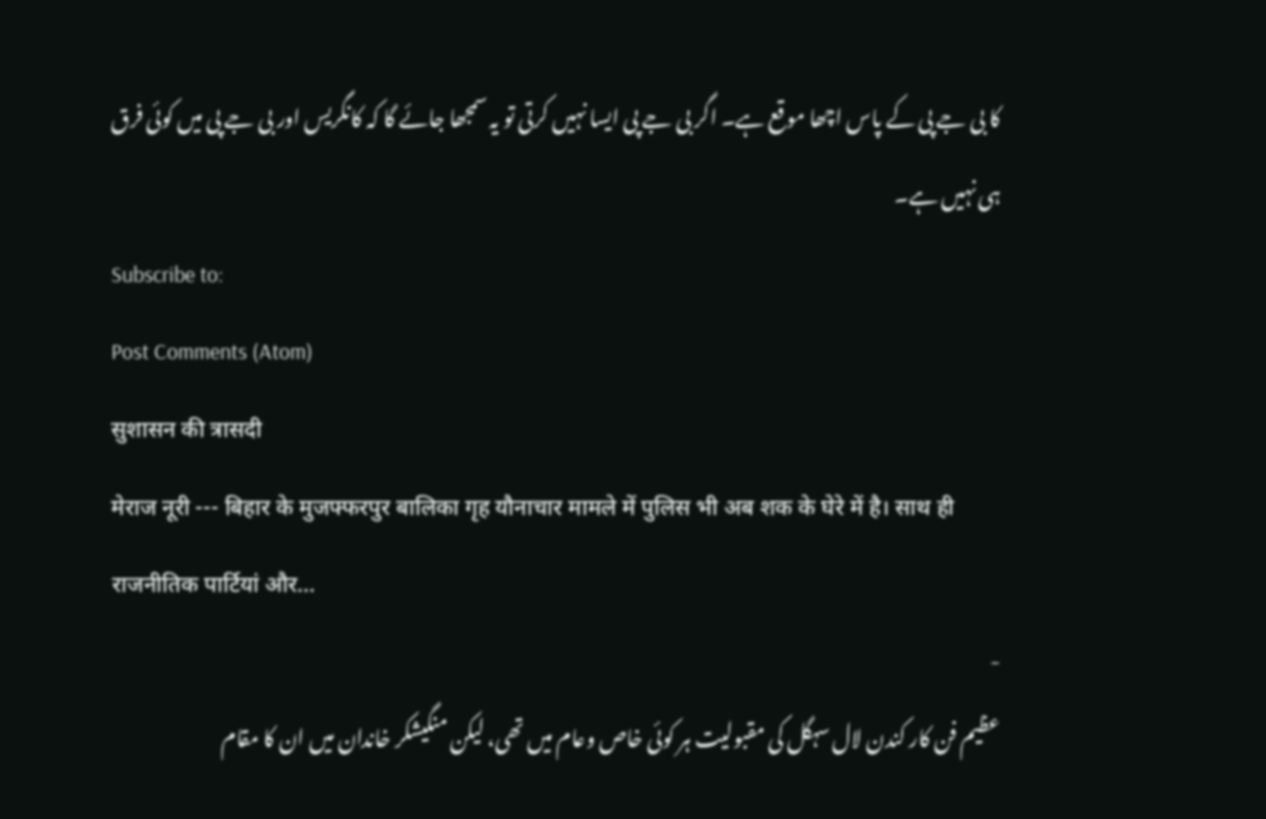کا بی جے پی کے پاس اچھا موقع ہے۔ اگر بی جے پی ایسا نہیں کرتی تو یہ سمجھا جائے گا کہ کانگریس اور بی جے پی میں کوئی فرق ہی نہیں ہے۔
Subscribe to:
Post Comments (Atom)
सुशासन की त्रासदी
मेराज नूरी --- बिहार के मुजफ्फरपुर बालिका गृह यौनाचार मामले में पुलिस भी अब शक के घेरे में है। साथ ही राजनीतिक पार्टियां और...
-
عظیم فن کار کندن لال سہگل کی مقبولیت ہر کوئی خاص وعام میں تھی، لیکن منگیشکر خاندان میں ان کا مقام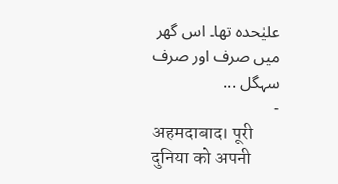علیٰحدہ تھا۔ اس گھر میں صرف اور صرف سہگل ...
-
अहमदाबाद। पूरी दुनिया को अपनी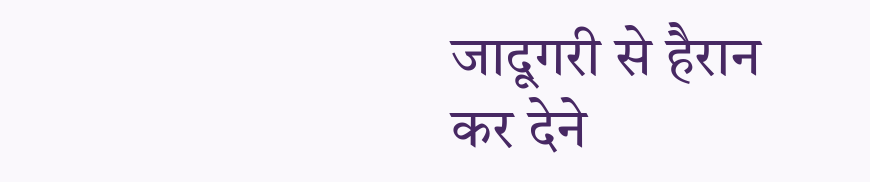जादूगरी से हैरान कर देने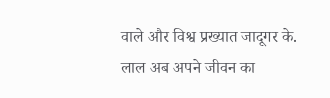वाले और विश्व प्रख्यात जादूगर के. लाल अब अपने जीवन का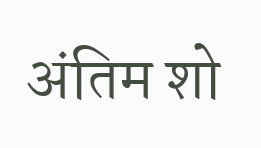अंतिम शो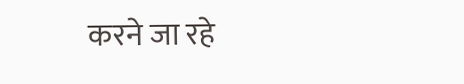करने जा रहे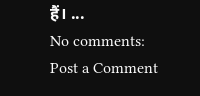हैं। ...
No comments:
Post a Comment